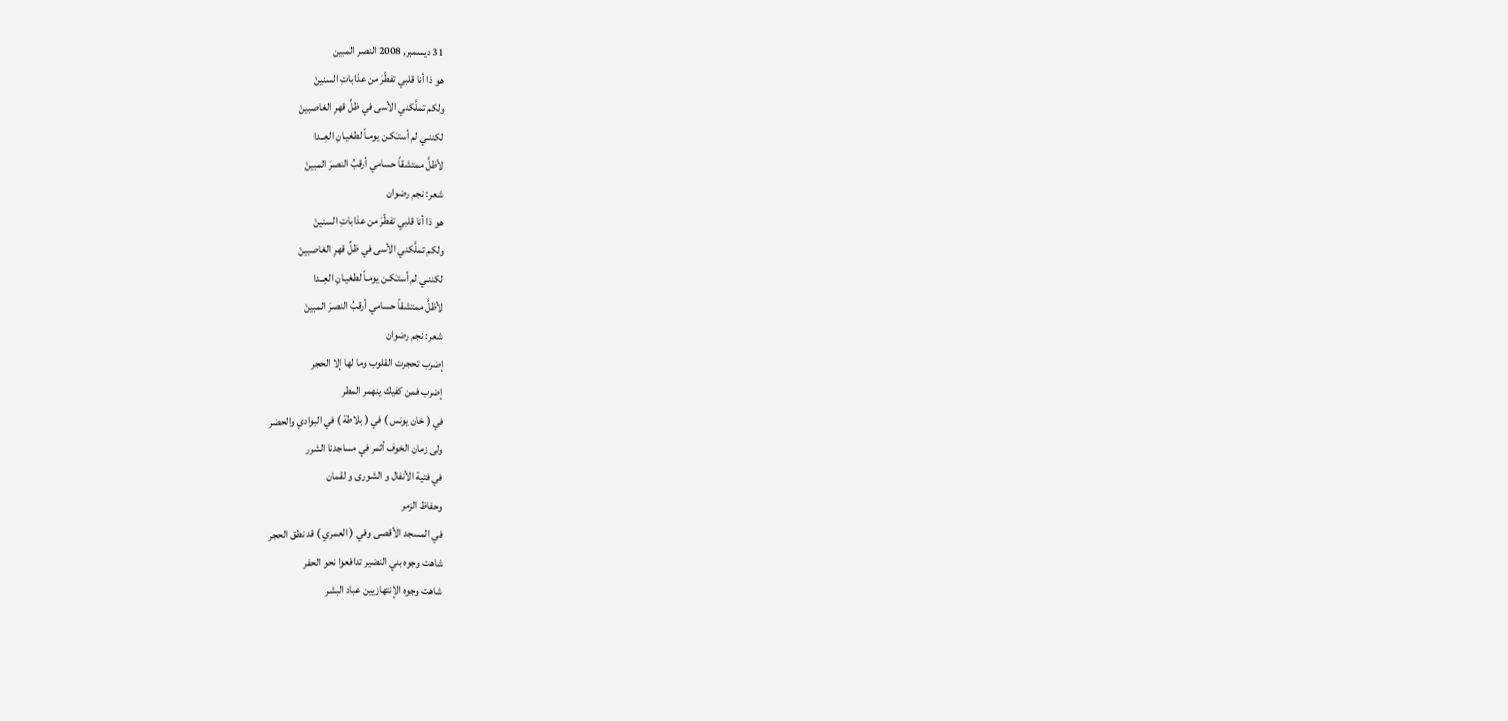31 ديسمبر, 2008 النصر المبين
هو ذا أنا قلبي تفطّرَ من عذاباتِ السنينْ
ولكم تملَّكني الأسى في ظلِّ قهرِ الغاصبينْ
لكننـي لم أستـَكـن يومـاً لطغيـانِ العِــدا
لأظلَّ ممتشقاً حسامي أرقبُ النصرَ المبينْ
شعر: نجم رضوان
هو ذا أنا قلبي تفطّرَ من عذاباتِ السنينْ
ولكم تملَّكني الأسى في ظلِّ قهرِ الغاصبينْ
لكننـي لم أستـَكـن يومـاً لطغيـانِ العِــدا
لأظلَّ ممتشقاً حسامي أرقبُ النصرَ المبينْ
شعر: نجم رضوان
إضرب تحجرت القلوب وما لها إلا الحجر
إضرب فمن كفيك ينهمر المطر
في ( خان يونس ) في ( بلاطة ) في البوادي والحضر
ولى زمان الخوف أثمر في مساجدنا الشرر
في فتية الأنفال و الشورى و لقمان
وحفاظ الزمر
في المسجد الأقصى وفي ( العمري ) قد نطق الحجر
شاهت وجوه بني النضير تدافعوا نحو الحفر
شاهت وجوه الإنتهازيين عباد البشر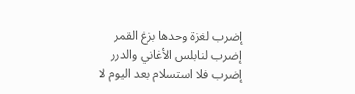إضرب لغزة وحدها بزغ القمر
إضرب لنابلس الأغاني والدرر
إضرب فلا استسلام بعد اليوم لا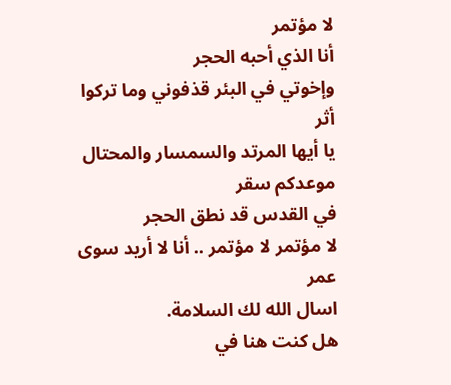لا مؤتمر
أنا الذي أحبه الحجر
وإخوتي في البئر قذفوني وما تركوا أثر
يا أيها المرتد والسمسار والمحتال موعدكم سقر
في القدس قد نطق الحجر
لا مؤتمر لا مؤتمر .. أنا لا أريد سوى عمر
اسال الله لك السلامة.
هل كنت هنا في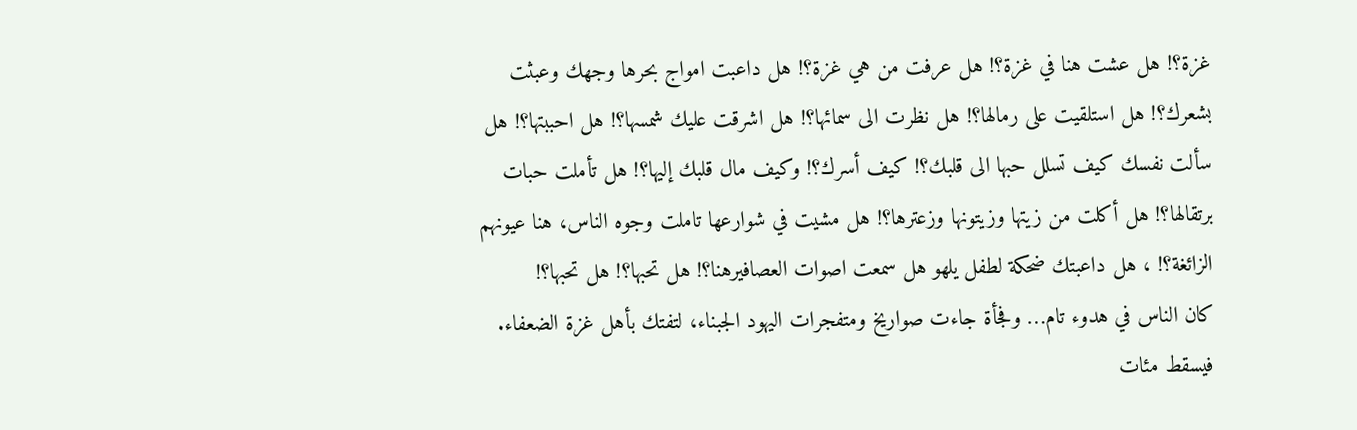غزة؟! هل عشت هنا في غزة؟! هل عرفت من هي غزة؟! هل داعبت امواج بحرها وجهك وعبثت بشعرك؟! هل استلقيت على رمالها؟! هل نظرت الى سمائها؟! هل اشرقت عليك شمسها؟! هل احببتها؟! هل سألت نفسك كيف تسلل حبها الى قلبك؟! كيف أسرك؟! وكيف مال قلبك إليها؟! هل تأملت حبات برتقالها؟! هل أكلت من زيتها وزيتونها وزعترها؟! هل مشيت في شوارعها تاملت وجوه الناس، هنا عيونهم الزائغة؟! ، هل داعبتك ضحكة لطفل يلهو هل سمعت اصوات العصافيرهنا؟! هل تحبها؟! هل تحبها؟!
كان الناس في هدوء تام… وفجأة جاءت صواريخ ومتفجرات اليهود الجبناء، لتفتك بأهل غزة الضعفاء. فيسقط مئات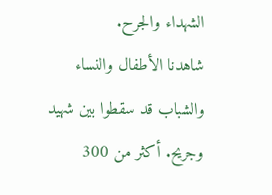الشهداء والجرح.
شاهدنا الأطفال والنساء والشباب قد سقطوا بين شهيد وجريح. أكثر من 300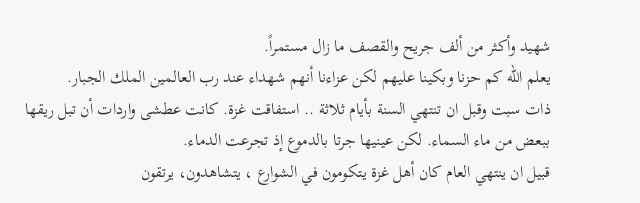شهيد وأكثر من ألف جريح والقصف ما زال مستمراً.
يعلم الله كم حزنا وبكينا عليهم لكن عزاءنا أنهم شهداء عند رب العالمين الملك الجبار.
ذات سبت وقبل ان تنتهي السنة بأيام ثلاثة .. استفاقت غزة. كانت عطشى واردات أن تبل ريقها ببعض من ماء السماء. لكن عينيها جرتا بالدموع إذ تجرعت الدماء.
قبيل ان ينتهي العام كان أهل غزة يتكومون في الشوارع ، يتشاهدون، يرتقون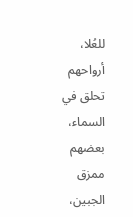للعُلا، أرواحهم تحلق في السماء، بعضهم ممزق الجبين،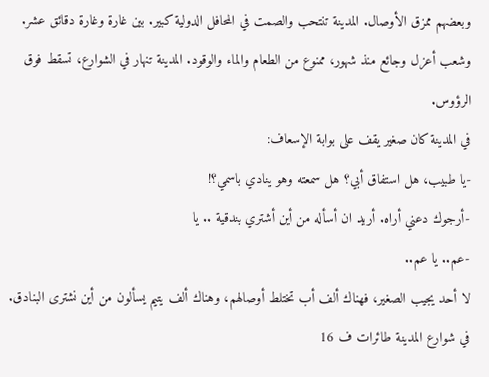وبعضهم ممزق الأوصال. المدينة تنتحب والصمت في المحافل الدولية كبير. بين غارة وغارة دقائق عشر. وشعب أعزل وجائع منذ شهور، ممنوع من الطعام والماء والوقود. المدينة تنهار في الشوارع، تسقط فوق الرؤوس.
في المدينة كان صغير يقف على بوابة الإسعاف:
-يا طبيب، هل استفاق أبي؟ هل سمعته وهو ينادي باسمي؟!
-أرجوك دعني أراه. أريد ان أسأله من أين أشتري بندقية .. يا
-عم.. يا عم..
لا أحد يجيب الصغير، فهناك ألف أب تختلط أوصالهم، وهناك ألف يتيم يسألون من أين نشترى البنادق.
في شوارع المدينة طائرات ف 16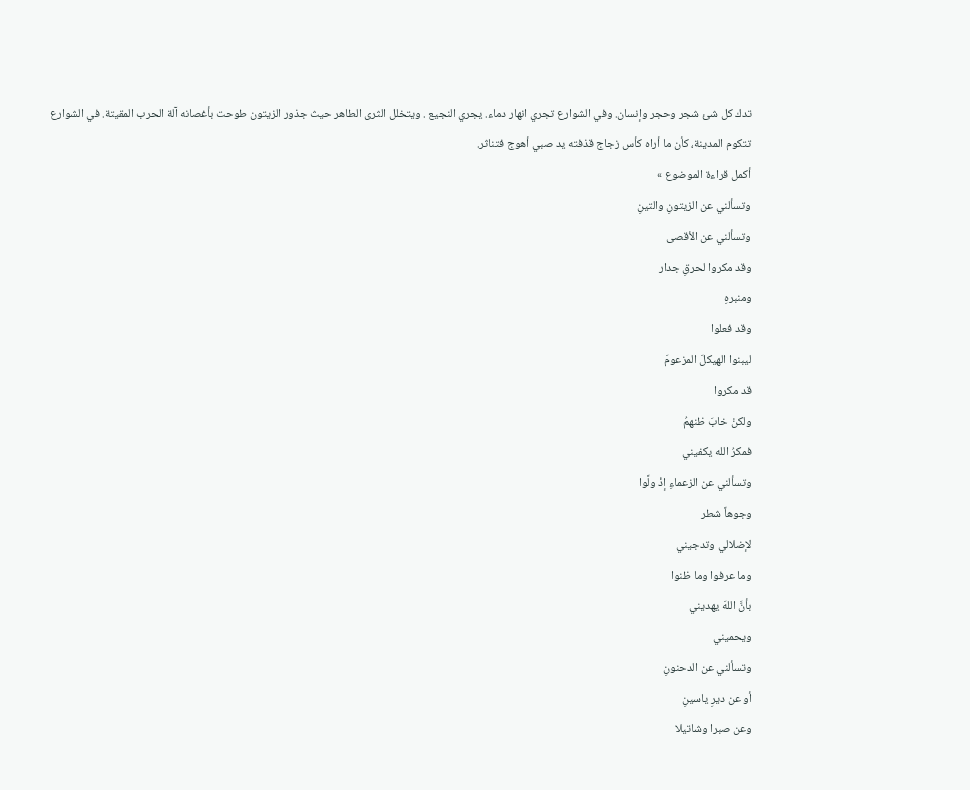تدك كل شئ شجر وحجر وإنسان. وفي الشوارع تجري انهار دماء. يجري النجيع . ويتخلل الثرى الطاهر حيث جذور الزيتون طوحت بأغصانه آلة الحرب المقيتة. في الشوارع تتكوم المدينة، كأن ما أراه كأس زجاج قذفته يد صبي أهوج فتناثر.
أكمل قراءة الموضوع »
وتسألني عن الزيتونِ والتينِ
وتسألني عن الأقصى
وقد مكروا لحرقِ جدار
ومنبرهِ
وقد فعلوا
ليبنوا الهيكلَ المزعومَ
قد مكروا
ولكنْ خابَ ظنهمُ
فمكرُ الله يكفيني
وتسألني عن الزعماءِ إذْ ولَّوا
وجوهاً شطر
لإضلالي وتدجيني
وما عرفوا وما ظنوا
بأنَّ اللهَ يهديني
ويحميني
وتسألني عن الدحنونِ
أو عن ديرِ ياسينِ
وعن صبرا وشاتيلا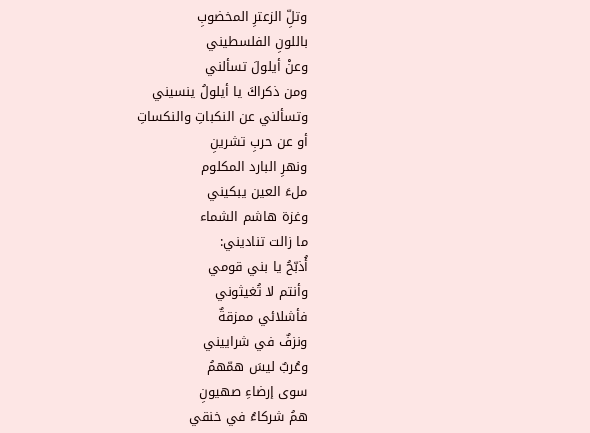وتلِّ الزعترِ المخضوبِ
باللونِ الفلسطيني
وعنْ أيلولَ تسألني
ومن ذكراكَ يا أيلولُ ينسيني
وتسألني عن النكباتِ والنكساتِ
أو عن حربِ تشرينِ
ونهرِ البارد المكلوم
ملءَ العين يبكيني
وغزة هاشم الشماء
ما زالت تناديني:
أُذبّحُ يا بني قومي
وأنتم لا تُغيثوني
فأشلائي ممزقةٌ
ونزفٌ في شراييني
وعُربٌ ليسَ همّهمُ
سوى إرضاءِ صهيونِ
همُ شركاءُ في خنقي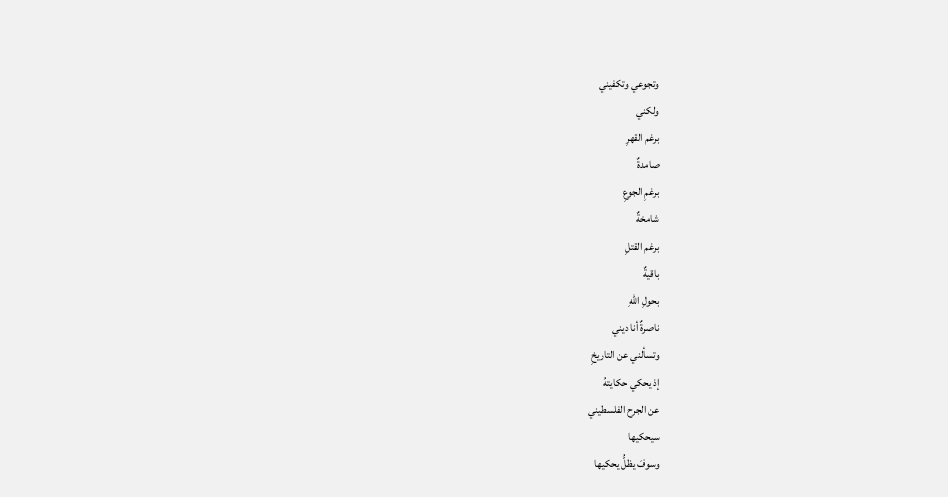وتجوعي وتكفيني
ولكني
برغم القهرِ
صامدةٌ
برغمِ الجوعِ
شامخةٌ
برغم القتلِ
باقيةٌ
بحولِ اللهِ
ناصرةٌ أنا ديني
وتسألني عن التاريخِ
إذ يحكي حكايتهُ
عن الجرح الفلسطيني
سيحكيها
وسوفَ يظلُّ يحكيها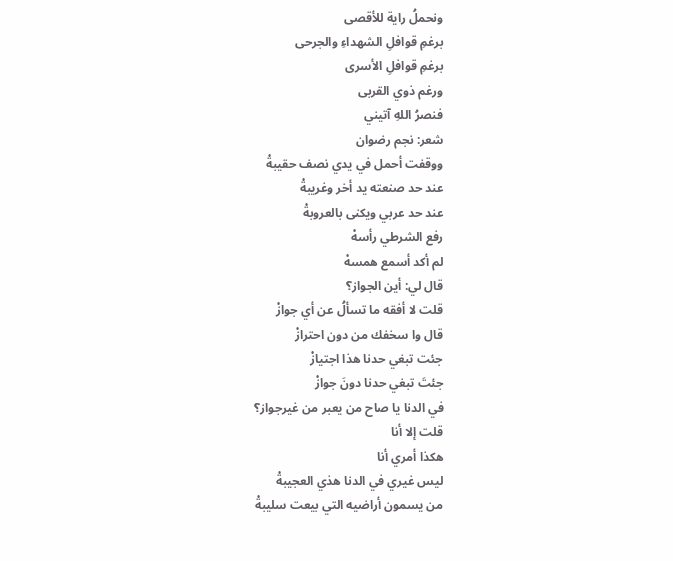ونحملُ راية للأقصى
برغمِ قوافلِ الشهداءِ والجرحى
برغمِ قوافلِ الأسرى
ورغم ذوي القربى
فنصرُ اللهِ آتيني
شعر: نجم رضوان
ووقفت أحمل في يدي نصف حقيبةْ
عند حد صنعته يد أخر وغريبةْ
عند حد عربي ويكنى بالعروبةْ
رفع الشرطي رأسهْ
لم أكد أسمع همسهْ
قال لي: أين الجواز؟
قلت لا أفقه ما تسألُ عن أي جوازْ
قال وا سخفك من دون احترازْ
جئت تبغي حدنا هذا اجتيازْ
جئتَ تبغي حدنا دونَ جوازْ
في الدنا يا صاح من يعبر من غيرجواز؟
قلت إلا أنا
هكذا أمري أنا
ليس غيري في الدنا هذي العجيبةْ
من يسمون أراضيه التي بيعت سليبةْ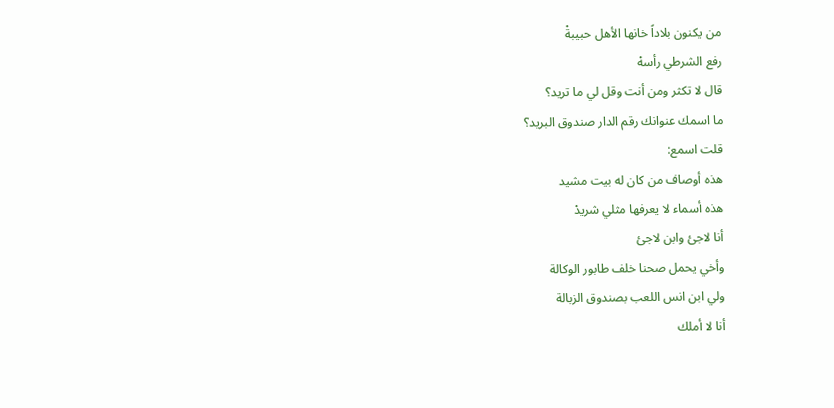من يكنون بلاداً خانها الأهل حبيبةْ
رفع الشرطي رأسهْ
قال لا تكثر ومن أنت وقل لي ما تريد؟
ما اسمك عنوانك رقم الدار صندوق البريد؟
قلت اسمع:
هذه أوصاف من كان له بيت مشيد
هذه أسماء لا يعرفها مثلي شريدْ
أنا لاجئ وابن لاجئ
وأخي يحمل صحنا خلف طابور الوكالة
ولي ابن انس اللعب بصندوق الزبالة
أنا لا أملك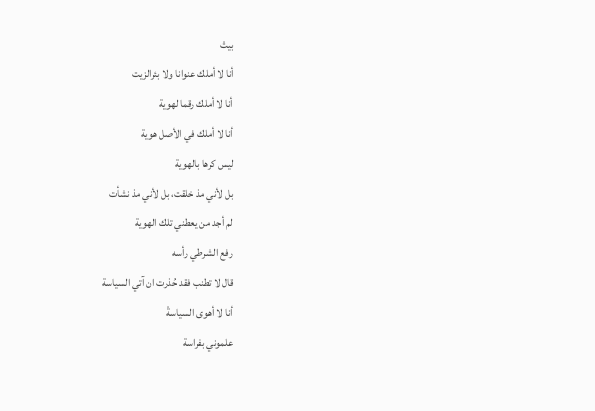بيتْ
أنا لا أملك عنوانا ولا بئرالزيت
أنا لا أملك رقما لهوية
أنا لا أملك في الأصل هوية
ليس كرها بالهوية
بل لأني مذ خلقت، بل لأني مذ نشأت
لم أجد من يعطني تلك الهوية
رفع الشرطي رأسه
قال لا تطنب فقد حُذرت ان آتي السياسة
أنا لا أهوى السياسةْ
علموني بفراسة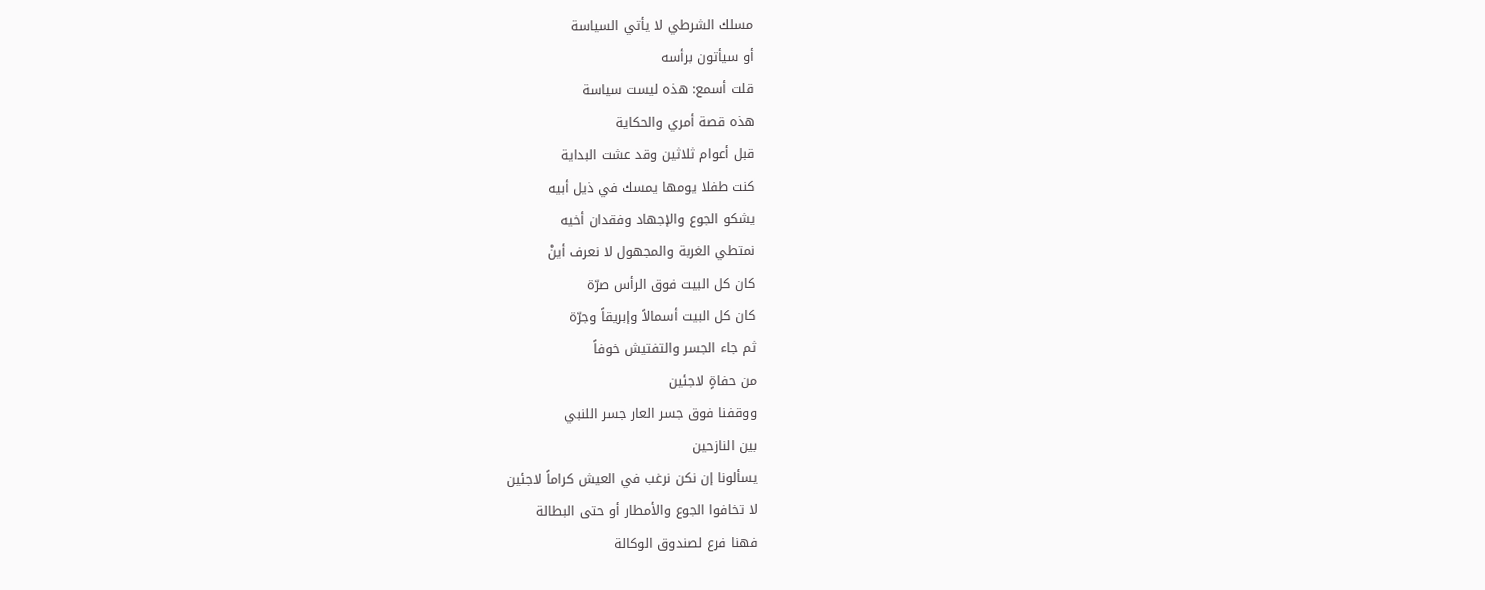مسلك الشرطي لا يأتي السياسة
أو سيأتون برأسه
قلت أسمع: هذه ليست سياسة
هذه قصة أمري والحكاية
قبل أعوام ثلاثين وقد عشت البداية
كنت طفلا يومها يمسك في ذيل أبيه
يشكو الجوع والإجهاد وفقدان أخيه
نمتطي الغربة والمجهول لا نعرف أينْ
كان كل البيت فوق الرأس صرّة
كان كل البيت أسمالاً وإبريقاً وجرّة
ثم جاء الجسر والتفتيش خوفاً
من حفاةٍ لاجئين
ووقفنا فوق جسر العار جسر اللنبي
بين النازحين
يسألونا إن نكن نرغب في العيش كراماً لاجئين
لا تخافوا الجوع والأمطار أو حتى البطالة
فهنا فرع لصندوق الوكالة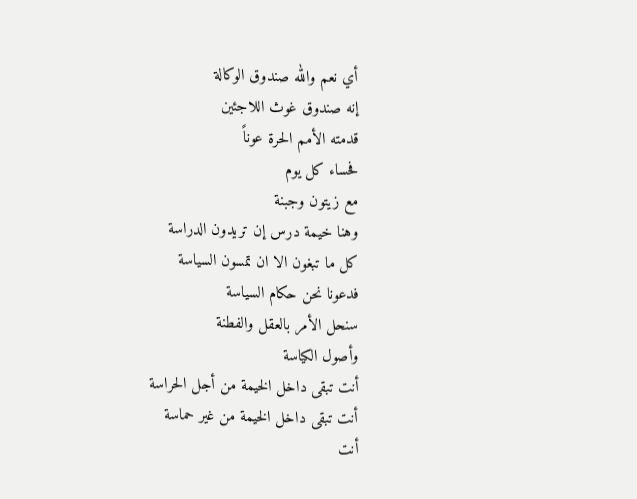أي نعم والله صندوق الوكالة
إنه صندوق غوث اللاجئين
قدمته الأمم الحرة عوناً
فحساء كل يوم
مع زيتون وجبنة
وهنا خيمة درس إن تريدون الدراسة
كل ما تبغون الا ان تمسون السياسة
فدعونا نحن حكام السياسة
سنحل الأمر بالعقل والفطنة
وأصول الكياسة
أنت تبقى داخل الخيمة من أجل الحراسة
أنت تبقى داخل الخيمة من غير حماسة
أنت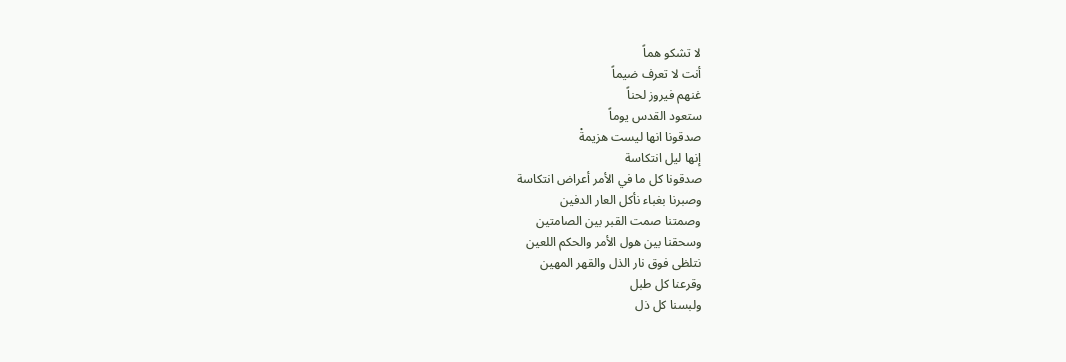لا تشكو هماً
أنت لا تعرف ضيماً
غنهم فيروز لحناً
ستعود القدس يوماً
صدقونا انها ليست هزيمةْ
إنها ليل انتكاسة
صدقونا كل ما في الأمر أعراض انتكاسة
وصبرنا بغباء نأكل العار الدفين
وصمتنا صمت القبر بين الصامتين
وسحقنا بين هول الأمر والحكم اللعين
نتلظى فوق نار الذل والقهر المهين
وقرعنا كل طبل
ولبسنا كل ذل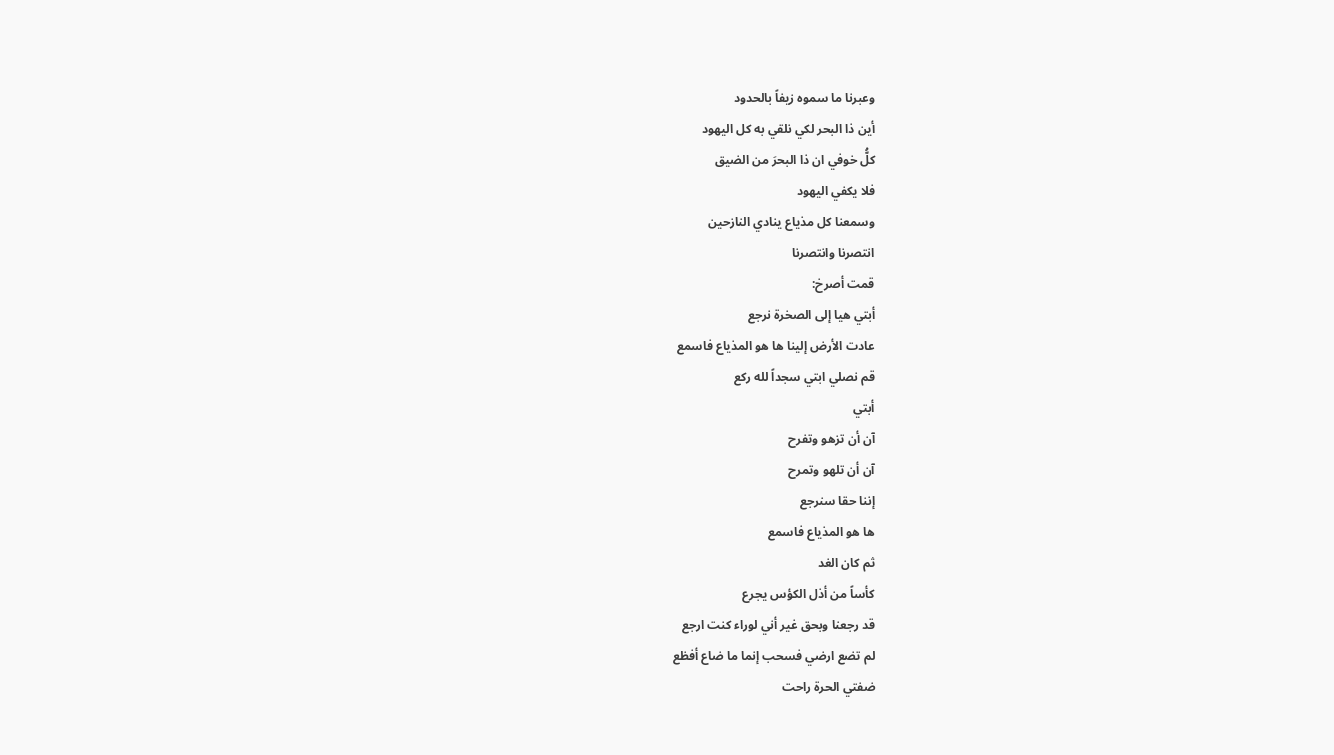وعبرنا ما سموه زيفاً بالحدود
أين ذا البحر لكي نلقي به كل اليهود
كلُّ خوفي ان ذا البحرَ من الضيق
فلا يكفي اليهود
وسمعنا كل مذياع ينادي النازحين
انتصرنا وانتصرنا
قمت أصرخ:
أبتي هيا إلى الصخرة نرجع
عادت الأرض إلينا ها هو المذياع فاسمع
قم نصلي ابتي سجداً لله ركع
أبتي
آن أن تزهو وتفرح
آن أن تلهو وتمرح
إننا حقا سنرجع
ها هو المذياع فاسمع
ثم كان الغد
كأساً من أذل الكؤس يجرع
قد رجعنا وبحق غير أني لوراء كنت ارجع
لم تضع ارضي فسحب إنما ما ضاع أفظع
ضفتي الحرة راحت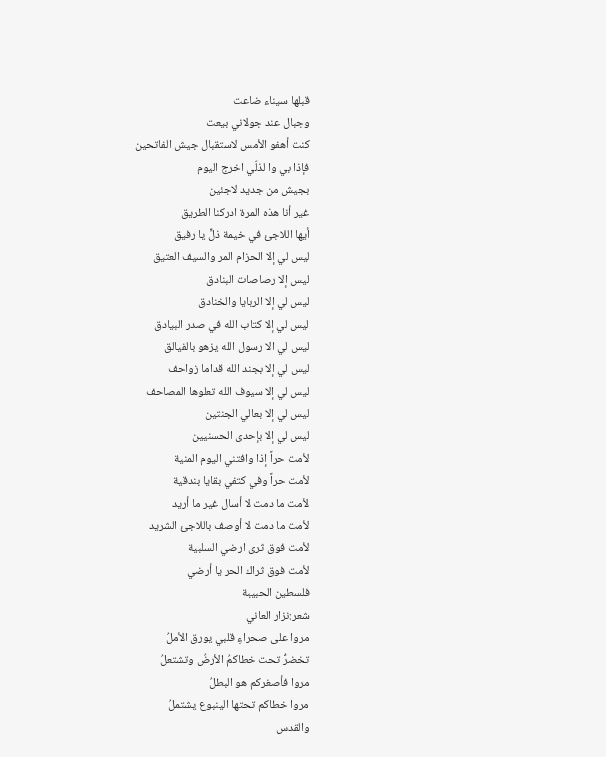قبلها سيناء ضاعت
وجبال عند جولاني بيعت
كنت أهفو الأمس لاستقبال جيش الفاتحين
فإذا بي وا لذلّي اخرج اليوم
بجيش من جديد لاجئين
غير أنا هذه المرة ادركنا الطريق
أيها اللاجئ في خيمة ذلٍّ يا رفيق
ليس لي إلا الحزام المر والسيف العتيق
ليس إلا رصاصات البنادق
ليس لي إلا الربايا والخنادق
ليس لي إلا كتاب الله في صدر البيادق
ليس لي الا رسول الله يزهو بالفيالق
ليس لي إلا بجند الله قداما زواحف
ليس لي إلا سيوف الله تعلوها المصاحف
ليس لي إلا بعالي الجنتين
ليس لي إلا بإحدى الحسنيين
لأمت حراً إذا وافتني اليوم المنية
لأمت حراً وفي كتفي بقايا بندقية
لأمت ما دمت لا أسال غير ما أريد
لأمت ما دمت لا أوصف باللاجئ الشريد
لأمت فوق ثرى ارضي السلبية
لأمت فوق ثراك الحر يا أرضي
فلسطين الحبيبة
شعر:نزار العاني
مروا على صحراءِ قلبي يورق الأملُ
تخضرُّ تحت خطاكمُ الأرضُ وتشتعلُ
مروا فأصغركم هو البطلُ
مروا خطاكم تحتها الينبوع يشتملُ
والقدس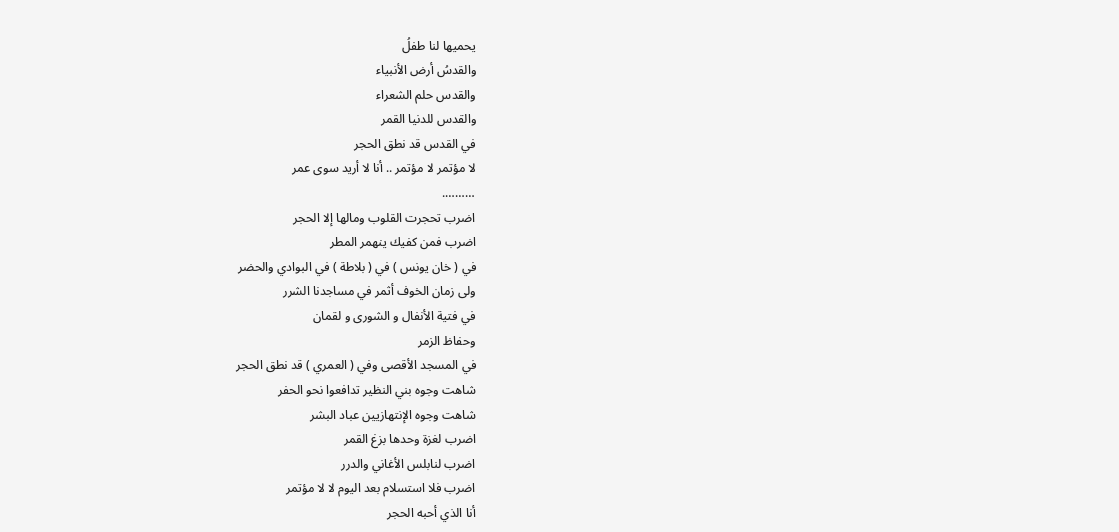يحميها لنا طفلُ
والقدسُ أرض الأنبياء
والقدس حلم الشعراء
والقدس للدنيا القمر
في القدس قد نطق الحجر
لا مؤتمر لا مؤتمر .. أنا لا أريد سوى عمر
……….
اضرب تحجرت القلوب ومالها إلا الحجر
اضرب فمن كفيك ينهمر المطر
في ( خان يونس ) في ( بلاطة ) في البوادي والحضر
ولى زمان الخوف أثمر في مساجدنا الشرر
في فتية الأنفال و الشورى و لقمان
وحفاظ الزمر
في المسجد الأقصى وفي ( العمري ) قد نطق الحجر
شاهت وجوه بني النظير تدافعوا نحو الحفر
شاهت وجوه الإنتهازيين عباد البشر
اضرب لغزة وحدها بزغ القمر
اضرب لنابلس الأغاني والدرر
اضرب فلا استسلام بعد اليوم لا لا مؤتمر
أنا الذي أحبه الحجر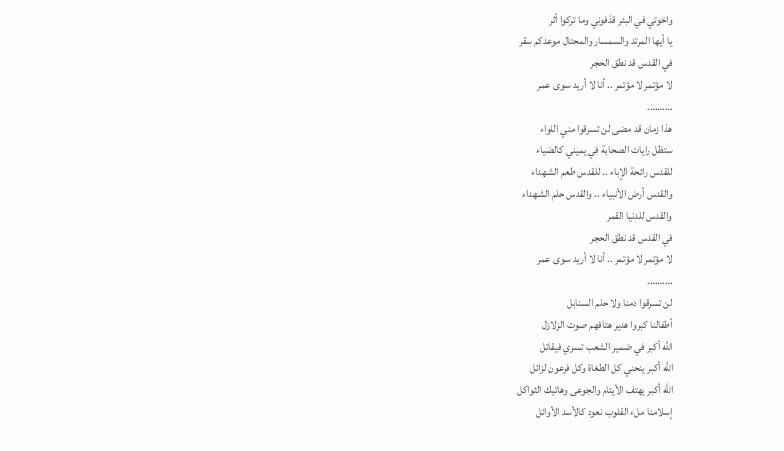واخوتي في البئر قذفوني وما تركوا أثر
يا أيها المرتد والسمسار والمحتال موعدكم سقر
في القدس قد نطق الحجر
لا مؤتمر لا مؤتمر .. أنا لا أريد سوى عمر
……….
هذا زمان قد مضى لن تسرقوا مني اللواء
ستظل رايات الصحابة في يميني كالضياء
للقدس رائحة الإباء .. للقدس طعم الشهداء
والقدس أرض الأنبياء .. والقدس حلم الشهداء
والقدس للدنيا القمر
في القدس قد نطق الحجر
لا مؤتمر لا مؤتمر .. أنا لا أريد سوى عمر
……….
لن تسرقوا دمنا ولا حلم السنابل
أطفالنا كبروا هدير هتافهم صوت الزلازل
الله أكبر في ضمير الشعب تسري فيقاتل
الله أكبر ينحني كل الطغاة وكل فرعون لزائل
الله أكبر يهتف الأيتام والجوعى وهاتيك الثواكل
إسلامنا ملء القلوب نعود كالأسد الأوائل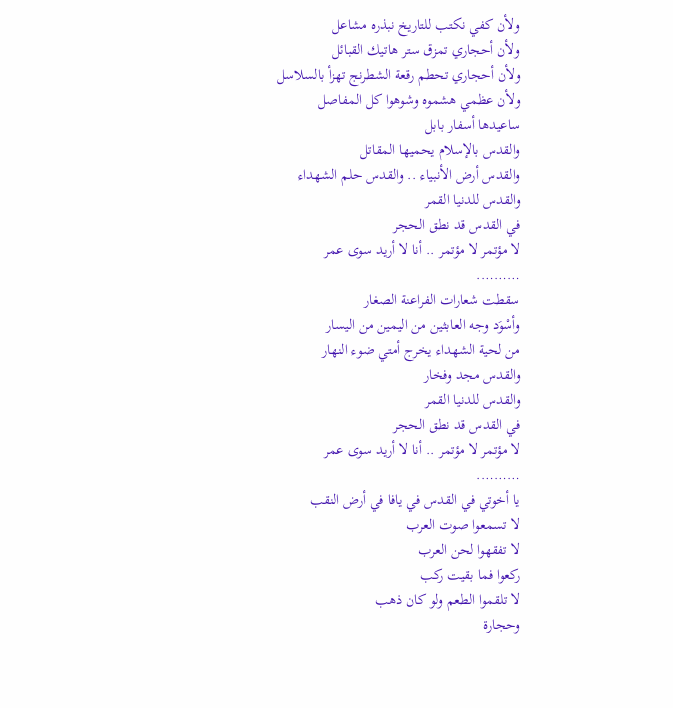ولأن كفي نكتب للتاريخ نبذره مشاعل
ولأن أحجاري تمزق ستر هاتيك القبائل
ولأن أحجاري تحطم رقعة الشطرنج تهزأ بالسلاسل
ولأن عظمي هشموه وشوهوا كل المفاصل
ساعيدها أسفار بابل
والقدس بالإسلام يحميها المقاتل
والقدس أرض الأنبياء .. والقدس حلم الشهداء
والقدس للدنيا القمر
في القدس قد نطق الحجر
لا مؤتمر لا مؤتمر .. أنا لا أريد سوى عمر
……….
سقطت شعارات الفراعنة الصغار
وأسْوَد وجه العابثين من اليمين من اليسار
من لحية الشهداء يخرج أمتي ضوء النهار
والقدس مجد وفخار
والقدس للدنيا القمر
في القدس قد نطق الحجر
لا مؤتمر لا مؤتمر .. أنا لا أريد سوى عمر
……….
يا أخوتي في القدس في يافا في أرض النقب
لا تسمعوا صوت العرب
لا تفقهوا لحن العرب
ركعوا فما بقيت ركب
لا تلقموا الطعم ولو كان ذهب
وحجارة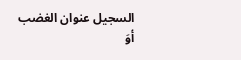السجيل عنوان الغضب
أوَ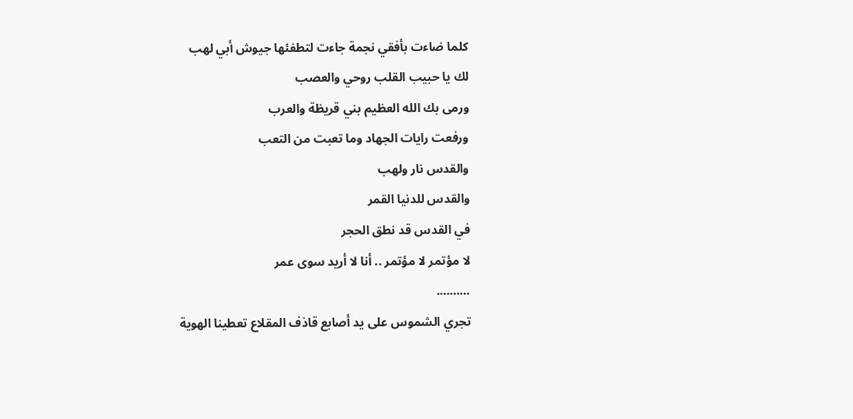كلما ضاءت بأفقي نجمة جاءت لتطفئها جيوش أبي لهب
لك يا حبيب القلب روحي والعصب
ورمى بك الله العظيم بني قريظة والعرب
ورفعت رايات الجهاد وما تعبت من التعب
والقدس نار ولهب
والقدس للدنيا القمر
في القدس قد نطق الحجر
لا مؤتمر لا مؤتمر .. أنا لا أريد سوى عمر
……….
تجري الشموس على يد أصابع قاذف المقلاع تعطينا الهوية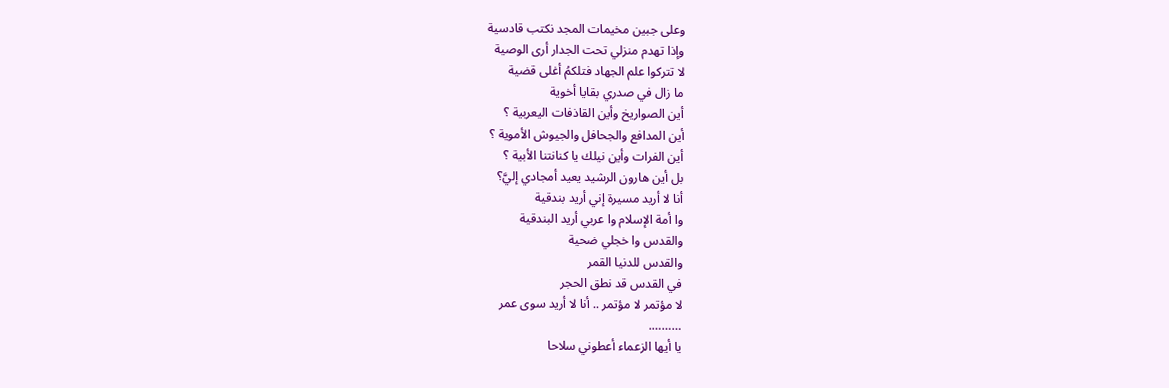وعلى جبين مخيمات المجد نكتب قادسية
وإذا تهدم منزلي تحت الجدار أرى الوصية
لا تتركوا علم الجهاد فتلكمُ أغلى قضية
ما زال في صدري بقايا أخوية
أين الصواريخ وأين القاذفات اليعربية ؟
أين المدافع والجحافل والجيوش الأموية ؟
أين الفرات وأين نيلك يا كنانتنا الأبية ؟
بل أين هارون الرشيد يعيد أمجادي إليَّ؟
أنا لا أريد مسيرة إني أريد بندقية
وا أمة الإسلام وا عربي أريد البندقية
والقدس وا خجلي ضحية
والقدس للدنيا القمر
في القدس قد نطق الحجر
لا مؤتمر لا مؤتمر .. أنا لا أريد سوى عمر
……….
يا أيها الزعماء أعطوني سلاحا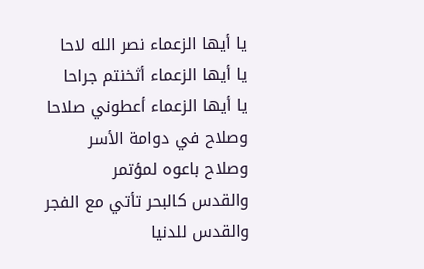يا أيها الزعماء نصر الله لاحا
يا أيها الزعماء أثخنتم جراحا
يا أيها الزعماء أعطوني صلاحا
وصلاح في دوامة الأسر
وصلاح باعوه لمؤتمر
والقدس كالبحر تأتي مع الفجر
والقدس للدنيا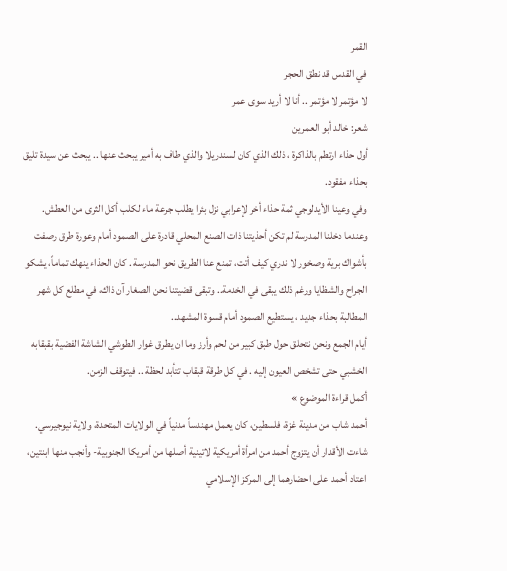القمر
في القدس قد نطق الحجر
لا مؤتمر لا مؤتمر .. أنا لا أريد سوى عمر
شعر: خالد أبو العمرين
أول حذاء ارتطم بالذاكرة ، ذلك الذي كان لسندريلا والذي طاف به أمير يبحث عنها .. يبحث عن سيدة تليق بحذاء مفقود.
وفي وعينا الأيدلوجي ثمة حذاء أخر لإعرابي نزل بئرا يطلب جرعة ماء لكلب أكل الثرى من العطش.
وعندما دخلنا المدرسة لم تكن أحذيتنا ذات الصنع المحلي قادرة على الصمود أمام وعورة طرق رصفت بأشواك برية وصخور لا ندري كيف أتت، تمنع عنا الطريق نحو المدرسة . كان الحذاء ينهك تماماً، يشكو الجراح والشظايا ورغم ذلك يبقى في الخدمة.. وتبقى قضيتنا نحن الصغار آن ذاك، في مطلع كل شهر المطالبة بحذاء جديد ، يستطيع الصمود أمام قسوة المشهد..
أيام الجمع ونحن نتحلق حول طبق كبير من لحم وأرز وما ان يطرق غوار الطوشي الشاشة الفضية بقبقابه الخشبي حتى تشخص العيون إليه . في كل طرقة قبقاب تتأبد لحظة .. فيتوقف الزمن.
أكمل قراءة الموضوع »
أحمد شاب من مدينة غزة، فلسطين، كان يعمل مهندساً مدنياً في الولايات المتحدة، ولاية نيوجيرسي. شاءت الأقدار أن يتزوج أحمد من امرأة أمريكية لاتينية أصلها من أمريكا الجنوبية- وأنجب منها ابنتين، اعتاد أحمد على احضارهما إلى المركز الإسلامي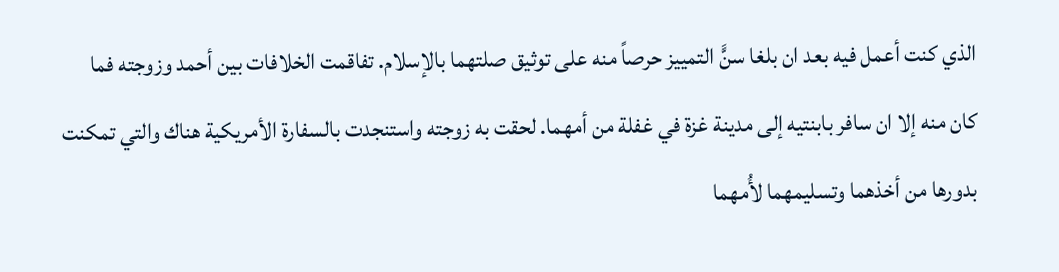الذي كنت أعمل فيه بعد ان بلغا سنًّ التمييز حرصاً منه على توثيق صلتهما بالإسلام. تفاقمت الخلافات بين أحمد وزوجته فما كان منه إلا ان سافر بابنتيه إلى مدينة غزة في غفلة من أمهما. لحقت به زوجته واستنجدت بالسفارة الأمريكية هناك والتي تمكنت بدورها من أخذهما وتسليمهما لأُمهما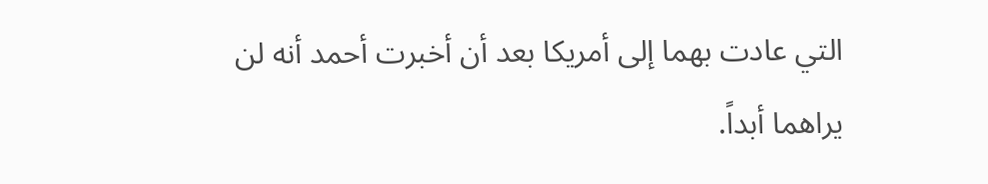التي عادت بهما إلى أمريكا بعد أن أخبرت أحمد أنه لن يراهما أبداً.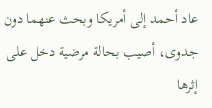عاد أحمد إلى أمريكا وبحث عنهما دون جدوى، أصيب بحالة مرضية دخل على إثرها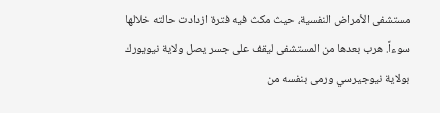مستشفى الأمراض النفسية، حيث مكث فيه فترة ازدادت حالته خلالها سوءاً. هرب بعدها من المستشفى ليقف على جسر يصل ولاية نيويورك بولاية نيوجيرسي ورمى بنفسه من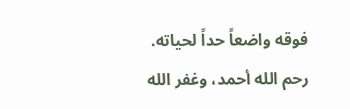فوقه واضعاً حداً لحياته.
رحم الله أحمد، وغفر الله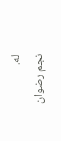له.
نجم رضوان